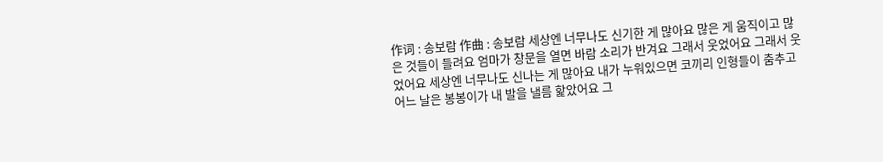作词 : 송보람 作曲 : 송보람 세상엔 너무나도 신기한 게 많아요 많은 게 움직이고 많은 것들이 들려요 엄마가 창문을 열면 바람 소리가 반겨요 그래서 웃었어요 그래서 웃었어요 세상엔 너무나도 신나는 게 많아요 내가 누워있으면 코끼리 인형들이 춤추고 어느 날은 봉봉이가 내 발을 낼름 핥았어요 그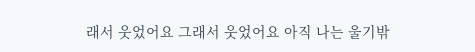래서 웃었어요 그래서 웃었어요 아직 나는 울기밖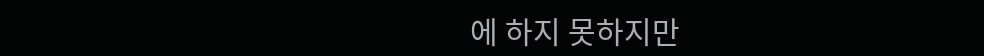에 하지 못하지만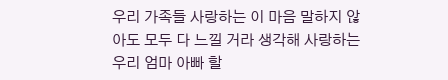우리 가족들 사랑하는 이 마음 말하지 않아도 모두 다 느낄 거라 생각해 사랑하는 우리 엄마 아빠 할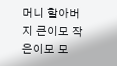머니 할아버지 큰이모 작은이모 모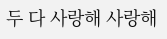두 다 사랑해 사랑해